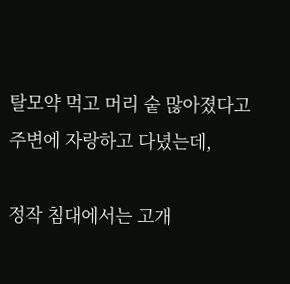탈모약 먹고 머리 숱 많아졌다고 주변에 자랑하고 다녔는데,

정작 침대에서는 고개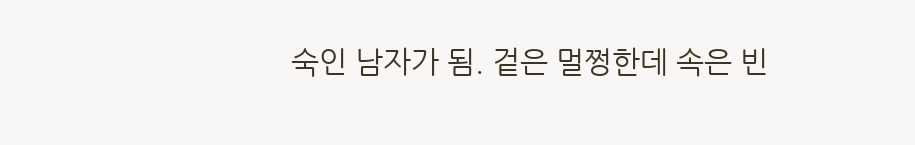숙인 남자가 됨. 겉은 멀쩡한데 속은 빈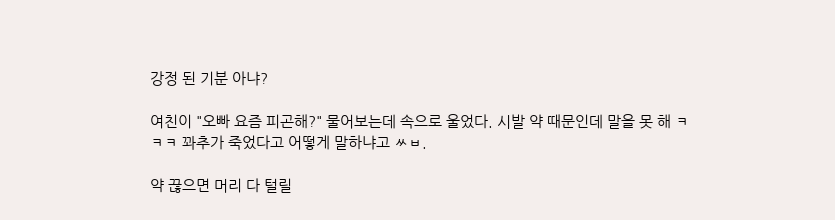강정 된 기분 아냐?

여친이 "오빠 요즘 피곤해?" 물어보는데 속으로 울었다. 시발 약 때문인데 말을 못 해 ㅋㅋㅋ 꽈추가 죽었다고 어떻게 말하냐고 ㅆㅂ.

약 끊으면 머리 다 털릴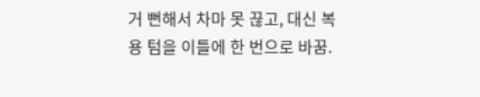거 뻔해서 차마 못 끊고, 대신 복용 텀을 이틀에 한 번으로 바꿈.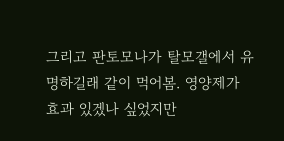그리고 판토모나가 탈모갤에서 유명하길래 같이 먹어봄. 영양제가 효과 있겠나 싶었지만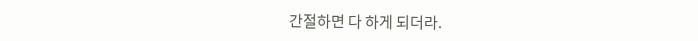간절하면 다 하게 되더라.